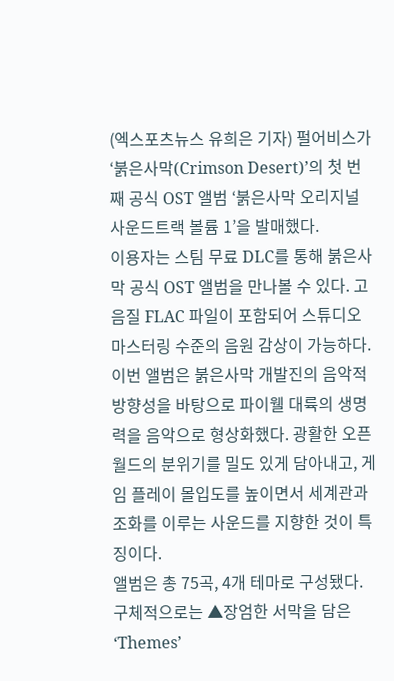(엑스포츠뉴스 유희은 기자) 펄어비스가 ‘붉은사막(Crimson Desert)’의 첫 번째 공식 OST 앨범 ‘붉은사막 오리지널 사운드트랙 볼륨 1’을 발매했다.
이용자는 스팀 무료 DLC를 통해 붉은사막 공식 OST 앨범을 만나볼 수 있다. 고음질 FLAC 파일이 포함되어 스튜디오 마스터링 수준의 음원 감상이 가능하다.
이번 앨범은 붉은사막 개발진의 음악적 방향성을 바탕으로 파이웰 대륙의 생명력을 음악으로 형상화했다. 광활한 오픈월드의 분위기를 밀도 있게 담아내고, 게임 플레이 몰입도를 높이면서 세계관과 조화를 이루는 사운드를 지향한 것이 특징이다.
앨범은 총 75곡, 4개 테마로 구성됐다. 구체적으로는 ▲장엄한 서막을 담은 ‘Themes’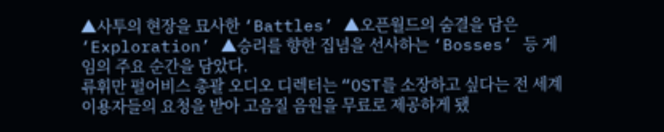▲사투의 현장을 묘사한 ‘Battles’ ▲오픈월드의 숨결을 담은 ‘Exploration’ ▲승리를 향한 집념을 선사하는 ‘Bosses’ 등 게임의 주요 순간을 담았다.
류휘만 펄어비스 총괄 오디오 디렉터는 “OST를 소장하고 싶다는 전 세계 이용자들의 요청을 받아 고음질 음원을 무료로 제공하게 됐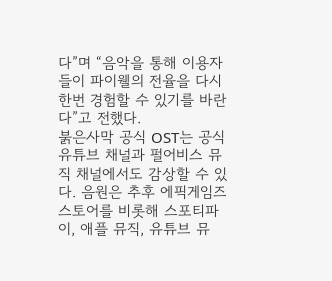다”며 “음악을 통해 이용자들이 파이웰의 전율을 다시 한번 경험할 수 있기를 바란다”고 전했다.
붉은사막 공식 OST는 공식 유튜브 채널과 펄어비스 뮤직 채널에서도 감상할 수 있다. 음원은 추후 에픽게임즈 스토어를 비롯해 스포티파이, 애플 뮤직, 유튜브 뮤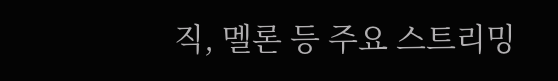직, 멜론 등 주요 스트리밍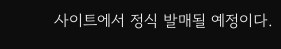사이트에서 정식 발매될 예정이다.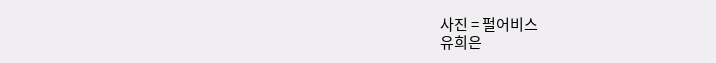사진 = 펄어비스
유희은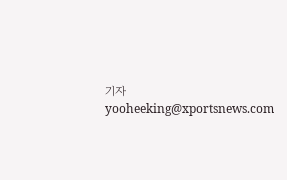기자 yooheeking@xportsnews.com